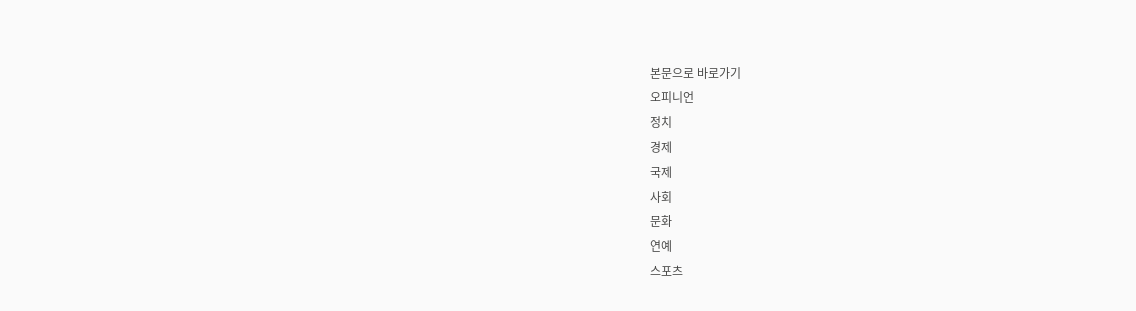본문으로 바로가기
오피니언
정치
경제
국제
사회
문화
연예
스포츠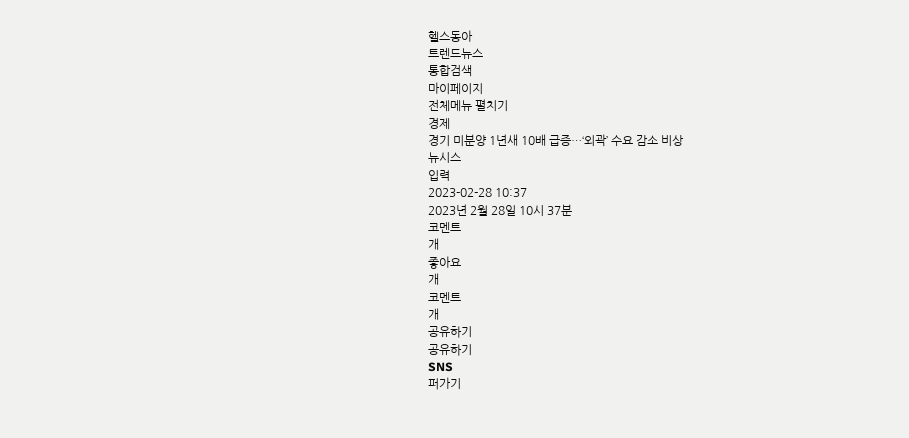헬스동아
트렌드뉴스
통합검색
마이페이지
전체메뉴 펼치기
경제
경기 미분양 1년새 10배 급증…‘외곽’ 수요 감소 비상
뉴시스
입력
2023-02-28 10:37
2023년 2월 28일 10시 37분
코멘트
개
좋아요
개
코멘트
개
공유하기
공유하기
SNS
퍼가기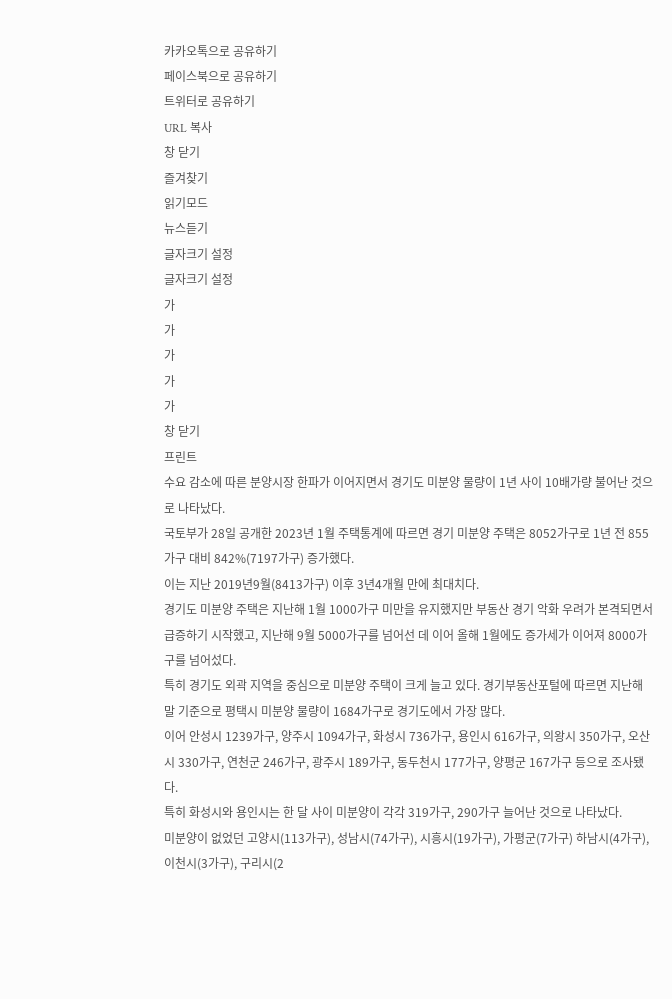카카오톡으로 공유하기
페이스북으로 공유하기
트위터로 공유하기
URL 복사
창 닫기
즐겨찾기
읽기모드
뉴스듣기
글자크기 설정
글자크기 설정
가
가
가
가
가
창 닫기
프린트
수요 감소에 따른 분양시장 한파가 이어지면서 경기도 미분양 물량이 1년 사이 10배가량 불어난 것으로 나타났다.
국토부가 28일 공개한 2023년 1월 주택통계에 따르면 경기 미분양 주택은 8052가구로 1년 전 855가구 대비 842%(7197가구) 증가했다.
이는 지난 2019년9월(8413가구) 이후 3년4개월 만에 최대치다.
경기도 미분양 주택은 지난해 1월 1000가구 미만을 유지했지만 부동산 경기 악화 우려가 본격되면서 급증하기 시작했고, 지난해 9월 5000가구를 넘어선 데 이어 올해 1월에도 증가세가 이어져 8000가구를 넘어섰다.
특히 경기도 외곽 지역을 중심으로 미분양 주택이 크게 늘고 있다. 경기부동산포털에 따르면 지난해 말 기준으로 평택시 미분양 물량이 1684가구로 경기도에서 가장 많다.
이어 안성시 1239가구, 양주시 1094가구, 화성시 736가구, 용인시 616가구, 의왕시 350가구, 오산시 330가구, 연천군 246가구, 광주시 189가구, 동두천시 177가구, 양평군 167가구 등으로 조사됐다.
특히 화성시와 용인시는 한 달 사이 미분양이 각각 319가구, 290가구 늘어난 것으로 나타났다.
미분양이 없었던 고양시(113가구), 성남시(74가구), 시흥시(19가구), 가평군(7가구) 하남시(4가구), 이천시(3가구), 구리시(2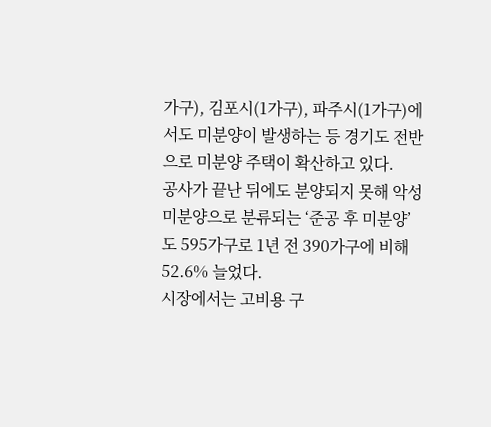가구), 김포시(1가구), 파주시(1가구)에서도 미분양이 발생하는 등 경기도 전반으로 미분양 주택이 확산하고 있다.
공사가 끝난 뒤에도 분양되지 못해 악성 미분양으로 분류되는 ‘준공 후 미분양’도 595가구로 1년 전 390가구에 비해 52.6% 늘었다.
시장에서는 고비용 구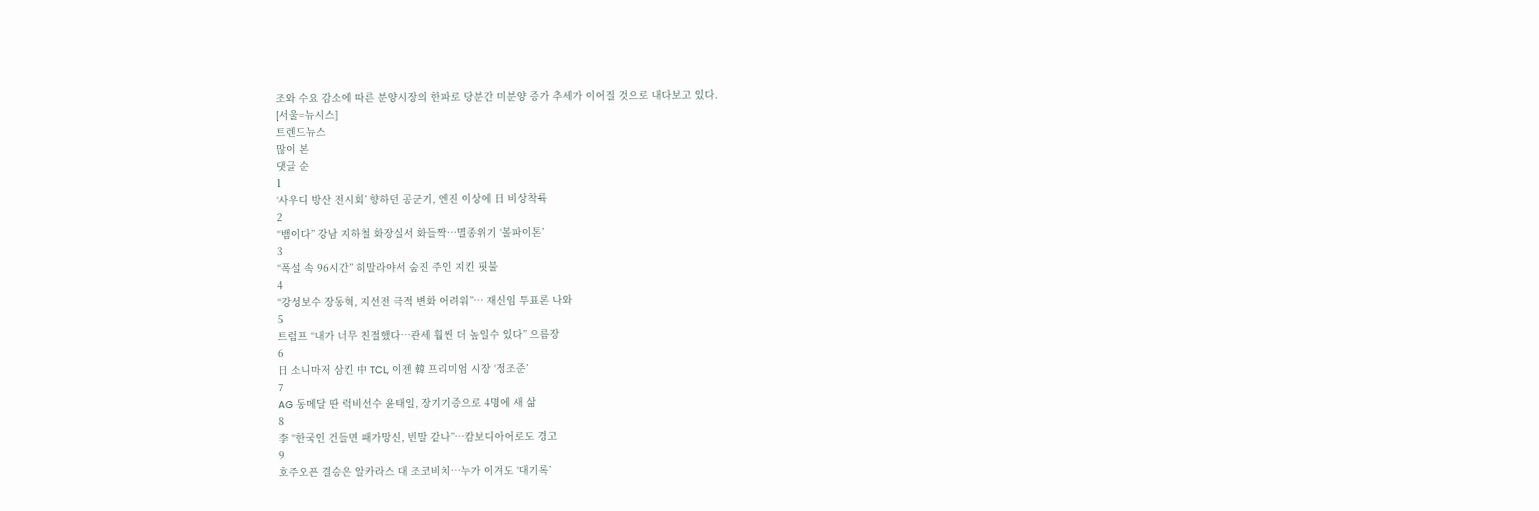조와 수요 감소에 따른 분양시장의 한파로 당분간 미분양 증가 추세가 이어질 것으로 내다보고 있다.
[서울=뉴시스]
트렌드뉴스
많이 본
댓글 순
1
‘사우디 방산 전시회’ 향하던 공군기, 엔진 이상에 日 비상착륙
2
“뱀이다” 강남 지하철 화장실서 화들짝…멸종위기 ‘볼파이톤’
3
“폭설 속 96시간” 히말라야서 숨진 주인 지킨 핏불
4
“강성보수 장동혁, 지선전 극적 변화 어려워”… 재신임 투표론 나와
5
트럼프 “내가 너무 친절했다…관세 훨씬 더 높일수 있다” 으름장
6
日 소니마저 삼킨 中 TCL, 이젠 韓 프리미엄 시장 ‘정조준’
7
AG 동메달 딴 럭비선수 윤태일, 장기기증으로 4명에 새 삶
8
李 “한국인 건들면 패가망신, 빈말 같나”…캄보디아어로도 경고
9
호주오픈 결승은 알카라스 대 조코비치…누가 이겨도 ‘대기록’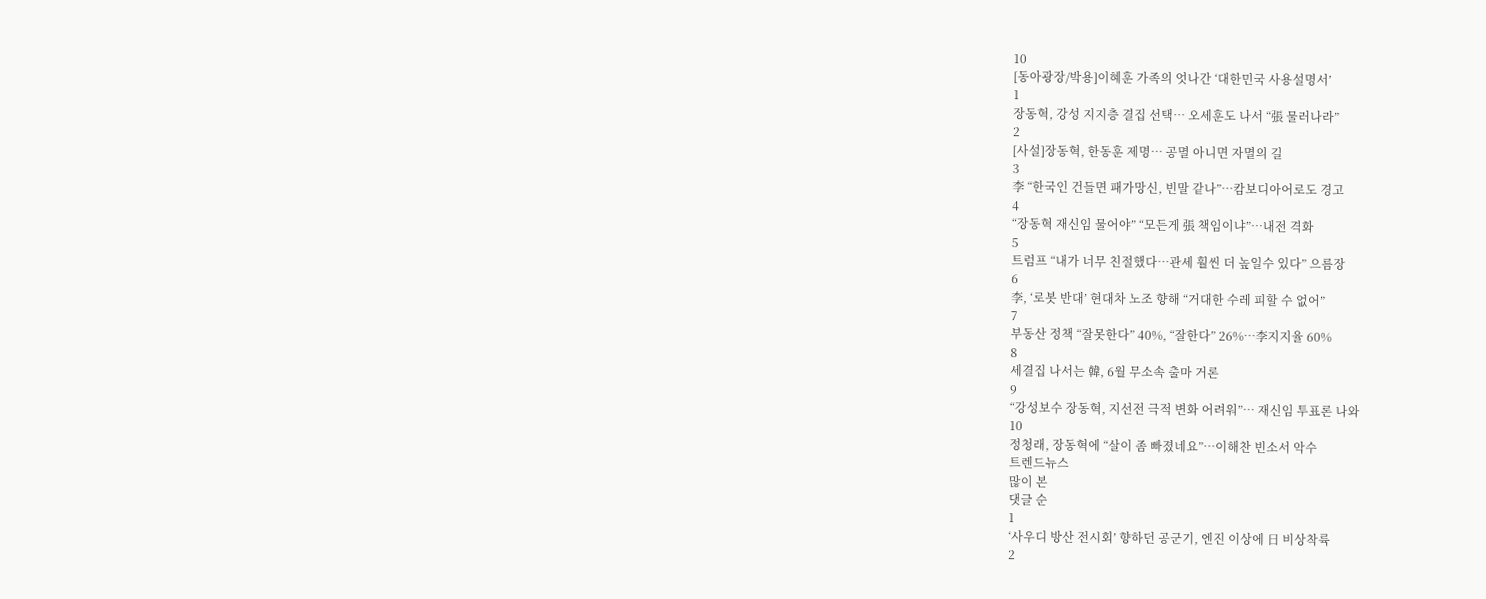10
[동아광장/박용]이혜훈 가족의 엇나간 ‘대한민국 사용설명서’
1
장동혁, 강성 지지층 결집 선택… 오세훈도 나서 “張 물러나라”
2
[사설]장동혁, 한동훈 제명… 공멸 아니면 자멸의 길
3
李 “한국인 건들면 패가망신, 빈말 같나”…캄보디아어로도 경고
4
“장동혁 재신임 물어야” “모든게 張 책임이냐”…내전 격화
5
트럼프 “내가 너무 친절했다…관세 훨씬 더 높일수 있다” 으름장
6
李, ‘로봇 반대’ 현대차 노조 향해 “거대한 수레 피할 수 없어”
7
부동산 정책 “잘못한다” 40%, “잘한다” 26%…李지지율 60%
8
세결집 나서는 韓, 6월 무소속 출마 거론
9
“강성보수 장동혁, 지선전 극적 변화 어려워”… 재신임 투표론 나와
10
정청래, 장동혁에 “살이 좀 빠졌네요”…이해찬 빈소서 악수
트렌드뉴스
많이 본
댓글 순
1
‘사우디 방산 전시회’ 향하던 공군기, 엔진 이상에 日 비상착륙
2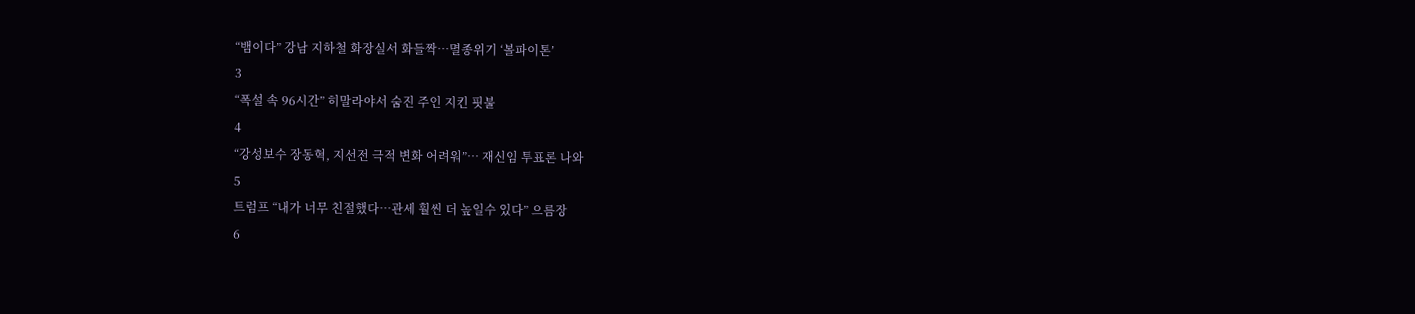“뱀이다” 강남 지하철 화장실서 화들짝…멸종위기 ‘볼파이톤’
3
“폭설 속 96시간” 히말라야서 숨진 주인 지킨 핏불
4
“강성보수 장동혁, 지선전 극적 변화 어려워”… 재신임 투표론 나와
5
트럼프 “내가 너무 친절했다…관세 훨씬 더 높일수 있다” 으름장
6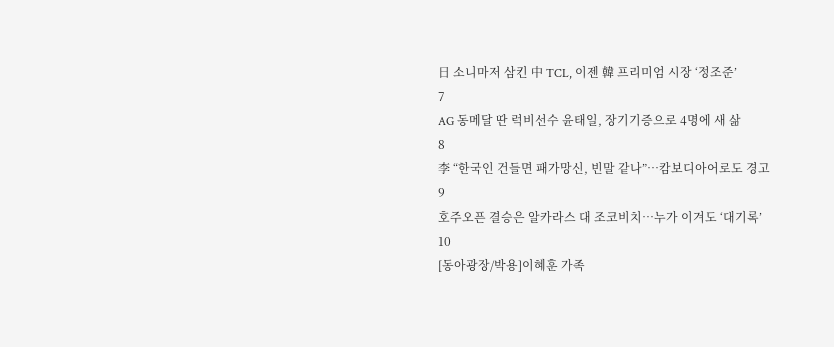日 소니마저 삼킨 中 TCL, 이젠 韓 프리미엄 시장 ‘정조준’
7
AG 동메달 딴 럭비선수 윤태일, 장기기증으로 4명에 새 삶
8
李 “한국인 건들면 패가망신, 빈말 같나”…캄보디아어로도 경고
9
호주오픈 결승은 알카라스 대 조코비치…누가 이겨도 ‘대기록’
10
[동아광장/박용]이혜훈 가족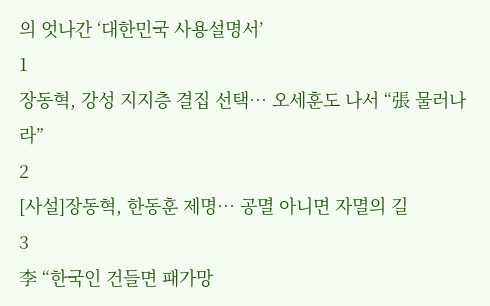의 엇나간 ‘대한민국 사용설명서’
1
장동혁, 강성 지지층 결집 선택… 오세훈도 나서 “張 물러나라”
2
[사설]장동혁, 한동훈 제명… 공멸 아니면 자멸의 길
3
李 “한국인 건들면 패가망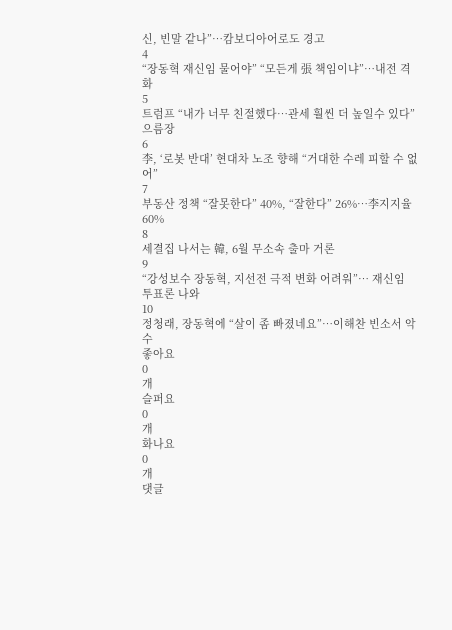신, 빈말 같나”…캄보디아어로도 경고
4
“장동혁 재신임 물어야” “모든게 張 책임이냐”…내전 격화
5
트럼프 “내가 너무 친절했다…관세 훨씬 더 높일수 있다” 으름장
6
李, ‘로봇 반대’ 현대차 노조 향해 “거대한 수레 피할 수 없어”
7
부동산 정책 “잘못한다” 40%, “잘한다” 26%…李지지율 60%
8
세결집 나서는 韓, 6월 무소속 출마 거론
9
“강성보수 장동혁, 지선전 극적 변화 어려워”… 재신임 투표론 나와
10
정청래, 장동혁에 “살이 좀 빠졌네요”…이해찬 빈소서 악수
좋아요
0
개
슬퍼요
0
개
화나요
0
개
댓글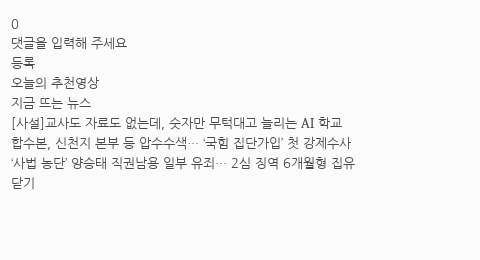0
댓글을 입력해 주세요
등록
오늘의 추천영상
지금 뜨는 뉴스
[사설]교사도 자료도 없는데, 숫자만 무턱대고 늘리는 AI 학교
합수본, 신천지 본부 등 압수수색… ‘국힘 집단가입’ 첫 강제수사
‘사법 농단’ 양승태 직권남용 일부 유죄… 2심 징역 6개월형 집유
닫기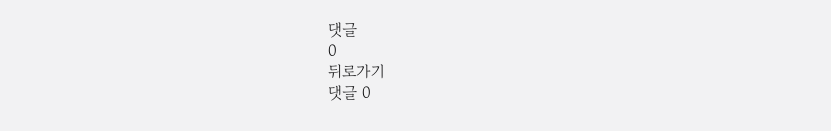댓글
0
뒤로가기
댓글 0